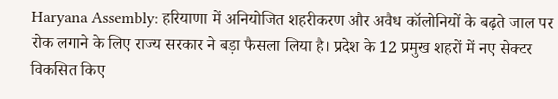Haryana Assembly: हरियाणा में अनियोजित शहरीकरण और अवैध कॉलोनियों के बढ़ते जाल पर रोक लगाने के लिए राज्य सरकार ने बड़ा फैसला लिया है। प्रदेश के 12 प्रमुख शहरों में नए सेक्टर विकसित किए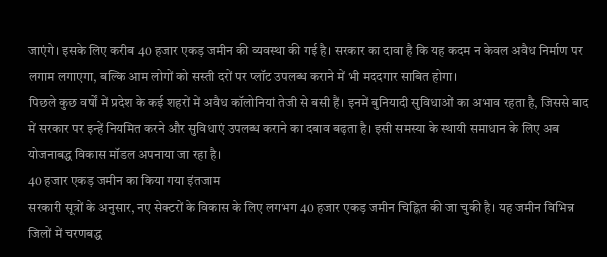जाएंगे। इसके लिए करीब 40 हजार एकड़ जमीन की व्यवस्था की गई है। सरकार का दावा है कि यह कदम न केवल अवैध निर्माण पर लगाम लगाएगा, बल्कि आम लोगों को सस्ती दरों पर प्लॉट उपलब्ध कराने में भी मददगार साबित होगा।
पिछले कुछ वर्षों में प्रदेश के कई शहरों में अवैध कॉलोनियां तेजी से बसी हैं। इनमें बुनियादी सुविधाओं का अभाव रहता है, जिससे बाद में सरकार पर इन्हें नियमित करने और सुविधाएं उपलब्ध कराने का दबाव बढ़ता है। इसी समस्या के स्थायी समाधान के लिए अब योजनाबद्ध विकास मॉडल अपनाया जा रहा है।
40 हजार एकड़ जमीन का किया गया इंतजाम
सरकारी सूत्रों के अनुसार, नए सेक्टरों के विकास के लिए लगभग 40 हजार एकड़ जमीन चिह्नित की जा चुकी है। यह जमीन विभिन्न जिलों में चरणबद्ध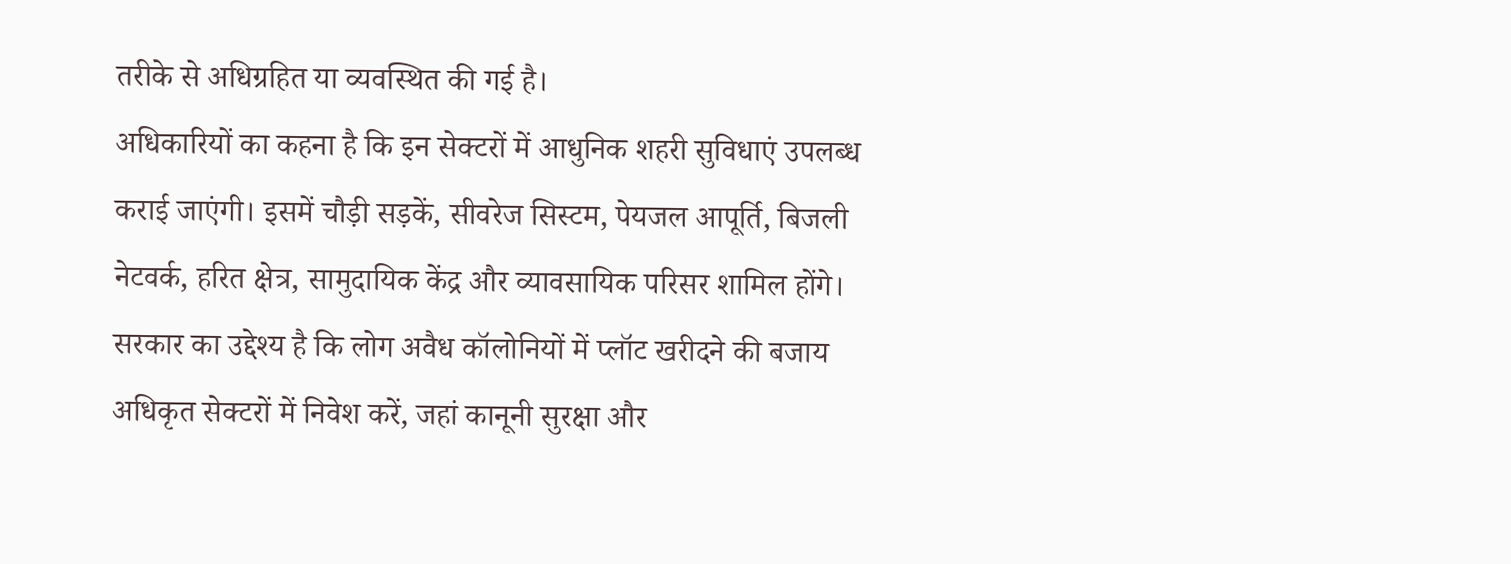तरीके से अधिग्रहित या व्यवस्थित की गई है।
अधिकारियों का कहना है कि इन सेक्टरों में आधुनिक शहरी सुविधाएं उपलब्ध कराई जाएंगी। इसमें चौड़ी सड़कें, सीवरेज सिस्टम, पेयजल आपूर्ति, बिजली नेटवर्क, हरित क्षेत्र, सामुदायिक केंद्र और व्यावसायिक परिसर शामिल होंगे।
सरकार का उद्देश्य है कि लोग अवैध कॉलोनियों में प्लॉट खरीदने की बजाय अधिकृत सेक्टरों में निवेश करें, जहां कानूनी सुरक्षा और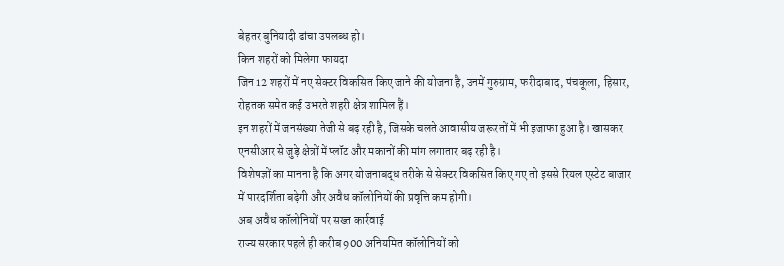बेहतर बुनियादी ढांचा उपलब्ध हो।
किन शहरों को मिलेगा फायदा
जिन 12 शहरों में नए सेक्टर विकसित किए जाने की योजना है, उनमें गुरुग्राम, फरीदाबाद, पंचकूला, हिसार, रोहतक समेत कई उभरते शहरी क्षेत्र शामिल हैं।
इन शहरों में जनसंख्या तेजी से बढ़ रही है, जिसके चलते आवासीय जरूरतों में भी इजाफा हुआ है। खासकर एनसीआर से जुड़े क्षेत्रों में प्लॉट और मकानों की मांग लगातार बढ़ रही है।
विशेषज्ञों का मानना है कि अगर योजनाबद्ध तरीके से सेक्टर विकसित किए गए तो इससे रियल एस्टेट बाजार में पारदर्शिता बढ़ेगी और अवैध कॉलोनियों की प्रवृत्ति कम होगी।
अब अवैध कॉलोनियों पर सख्त कार्रवाई
राज्य सरकार पहले ही करीब 900 अनियमित कॉलोनियों को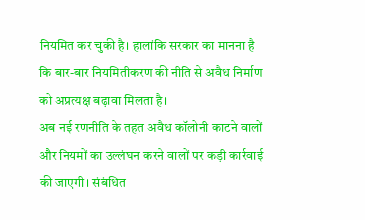नियमित कर चुकी है। हालांकि सरकार का मानना है कि बार-बार नियमितीकरण की नीति से अवैध निर्माण को अप्रत्यक्ष बढ़ावा मिलता है।
अब नई रणनीति के तहत अवैध कॉलोनी काटने वालों और नियमों का उल्लंघन करने वालों पर कड़ी कार्रवाई की जाएगी। संबंधित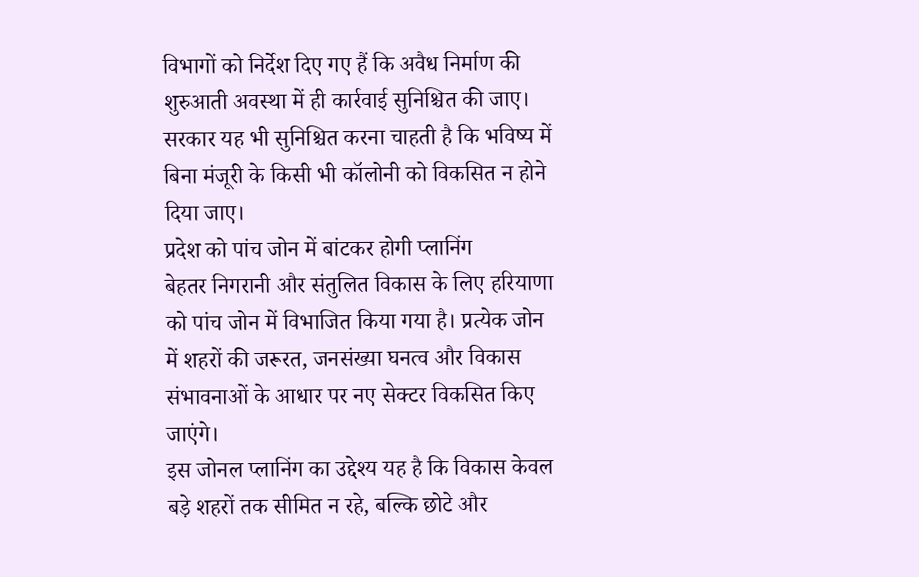विभागों को निर्देश दिए गए हैं कि अवैध निर्माण की शुरुआती अवस्था में ही कार्रवाई सुनिश्चित की जाए।
सरकार यह भी सुनिश्चित करना चाहती है कि भविष्य में बिना मंजूरी के किसी भी कॉलोनी को विकसित न होने दिया जाए।
प्रदेश को पांच जोन में बांटकर होगी प्लानिंग
बेहतर निगरानी और संतुलित विकास के लिए हरियाणा को पांच जोन में विभाजित किया गया है। प्रत्येक जोन में शहरों की जरूरत, जनसंख्या घनत्व और विकास संभावनाओं के आधार पर नए सेक्टर विकसित किए जाएंगे।
इस जोनल प्लानिंग का उद्देश्य यह है कि विकास केवल बड़े शहरों तक सीमित न रहे, बल्कि छोटे और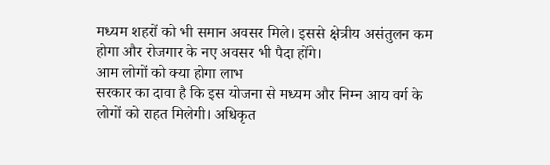मध्यम शहरों को भी समान अवसर मिले। इससे क्षेत्रीय असंतुलन कम होगा और रोजगार के नए अवसर भी पैदा होंगे।
आम लोगों को क्या होगा लाभ
सरकार का दावा है कि इस योजना से मध्यम और निम्न आय वर्ग के लोगों को राहत मिलेगी। अधिकृत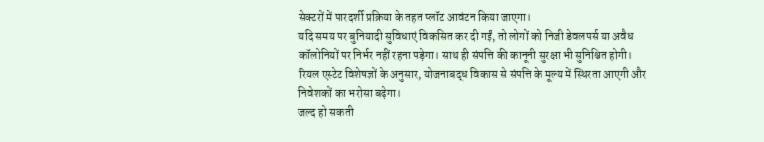सेक्टरों में पारदर्शी प्रक्रिया के तहत प्लॉट आवंटन किया जाएगा।
यदि समय पर बुनियादी सुविधाएं विकसित कर दी गईं, तो लोगों को निजी डेवलपर्स या अवैध कॉलोनियों पर निर्भर नहीं रहना पड़ेगा। साथ ही संपत्ति की कानूनी सुरक्षा भी सुनिश्चित होगी।
रियल एस्टेट विशेषज्ञों के अनुसार, योजनाबद्ध विकास से संपत्ति के मूल्य में स्थिरता आएगी और निवेशकों का भरोसा बढ़ेगा।
जल्द हो सकती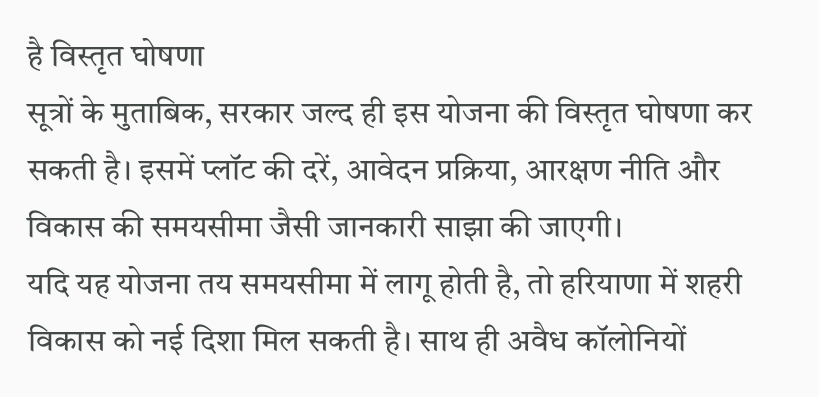है विस्तृत घोषणा
सूत्रों के मुताबिक, सरकार जल्द ही इस योजना की विस्तृत घोषणा कर सकती है। इसमें प्लॉट की दरें, आवेदन प्रक्रिया, आरक्षण नीति और विकास की समयसीमा जैसी जानकारी साझा की जाएगी।
यदि यह योजना तय समयसीमा में लागू होती है, तो हरियाणा में शहरी विकास को नई दिशा मिल सकती है। साथ ही अवैध कॉलोनियों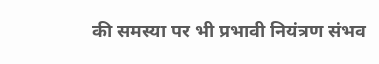की समस्या पर भी प्रभावी नियंत्रण संभव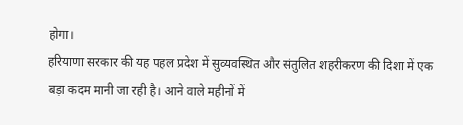होगा।
हरियाणा सरकार की यह पहल प्रदेश में सुव्यवस्थित और संतुलित शहरीकरण की दिशा में एक बड़ा कदम मानी जा रही है। आने वाले महीनों में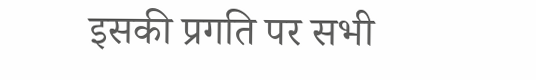इसकी प्रगति पर सभी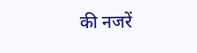की नजरें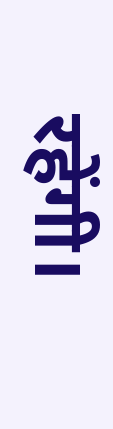रहेंगी।